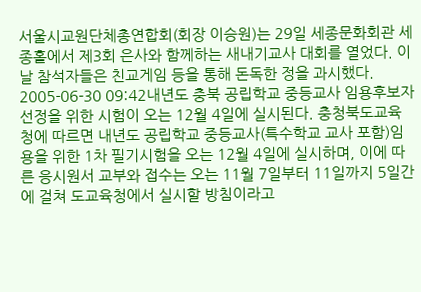서울시교원단체총연합회(회장 이승원)는 29일 세종문화회관 세종홀에서 제3회 은사와 함께하는 새내기교사 대회를 열었다. 이날 참석자들은 친교게임 등을 통해 돈독한 정을 과시했다.
2005-06-30 09:42내년도 충북 공립학교 중등교사 임용후보자 선정을 위한 시험이 오는 12월 4일에 실시된다. 충청북도교육청에 따르면 내년도 공립학교 중등교사(특수학교 교사 포함)임용을 위한 1차 필기시험을 오는 12월 4일에 실시하며, 이에 따른 응시원서 교부와 접수는 오는 11월 7일부터 11일까지 5일간에 걸쳐 도교육청에서 실시할 방침이라고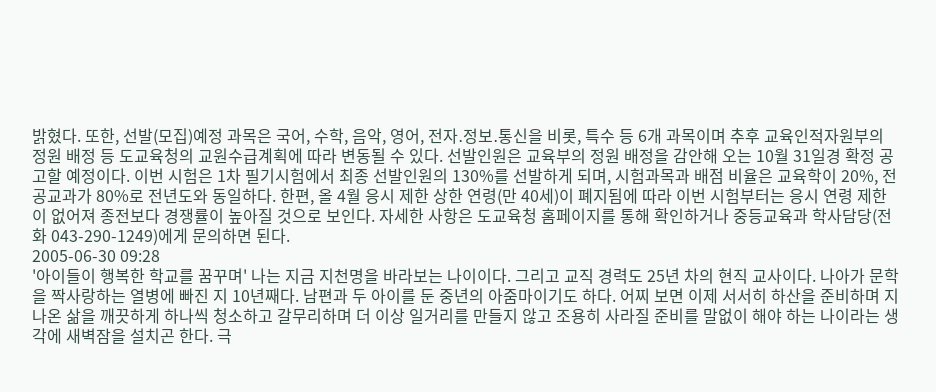밝혔다. 또한, 선발(모집)예정 과목은 국어, 수학, 음악, 영어, 전자․정보․통신을 비롯, 특수 등 6개 과목이며 추후 교육인적자원부의 정원 배정 등 도교육청의 교원수급계획에 따라 변동될 수 있다. 선발인원은 교육부의 정원 배정을 감안해 오는 10월 31일경 확정 공고할 예정이다. 이번 시험은 1차 필기시험에서 최종 선발인원의 130%를 선발하게 되며, 시험과목과 배점 비율은 교육학이 20%, 전공교과가 80%로 전년도와 동일하다. 한편, 올 4월 응시 제한 상한 연령(만 40세)이 폐지됨에 따라 이번 시험부터는 응시 연령 제한이 없어져 종전보다 경쟁률이 높아질 것으로 보인다. 자세한 사항은 도교육청 홈페이지를 통해 확인하거나 중등교육과 학사담당(전화 043-290-1249)에게 문의하면 된다.
2005-06-30 09:28
'아이들이 행복한 학교를 꿈꾸며' 나는 지금 지천명을 바라보는 나이이다. 그리고 교직 경력도 25년 차의 현직 교사이다. 나아가 문학을 짝사랑하는 열병에 빠진 지 10년째다. 남편과 두 아이를 둔 중년의 아줌마이기도 하다. 어찌 보면 이제 서서히 하산을 준비하며 지나온 삶을 깨끗하게 하나씩 청소하고 갈무리하며 더 이상 일거리를 만들지 않고 조용히 사라질 준비를 말없이 해야 하는 나이라는 생각에 새벽잠을 설치곤 한다. 극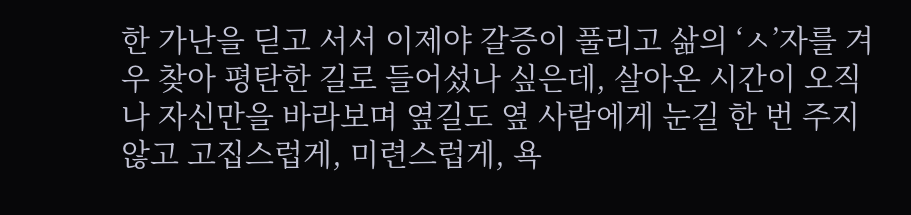한 가난을 딛고 서서 이제야 갈증이 풀리고 삶의 ‘ㅅ’자를 겨우 찾아 평탄한 길로 들어섰나 싶은데, 살아온 시간이 오직 나 자신만을 바라보며 옆길도 옆 사람에게 눈길 한 번 주지 않고 고집스럽게, 미련스럽게, 욕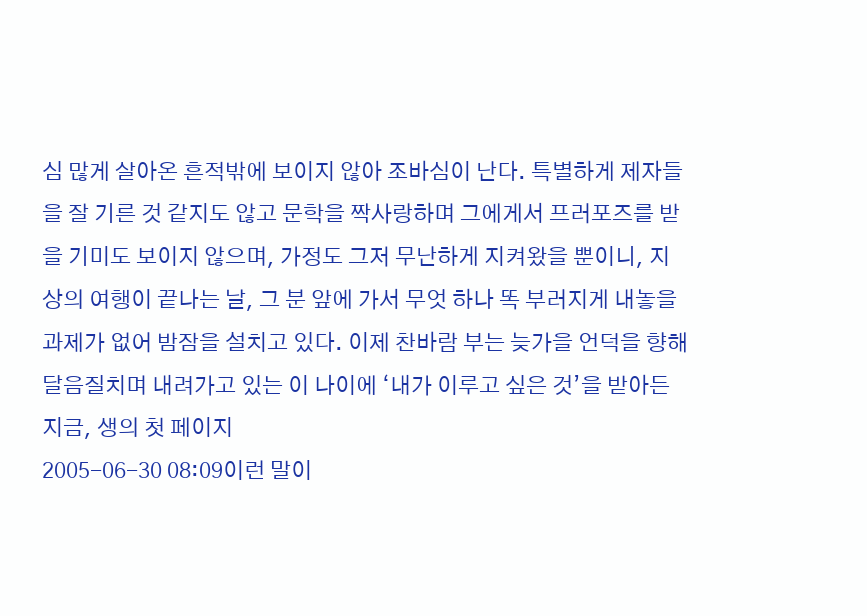심 많게 살아온 흔적밖에 보이지 않아 조바심이 난다. 특별하게 제자들을 잘 기른 것 같지도 않고 문학을 짝사랑하며 그에게서 프러포즈를 받을 기미도 보이지 않으며, 가정도 그저 무난하게 지켜왔을 뿐이니, 지상의 여행이 끝나는 날, 그 분 앞에 가서 무엇 하나 똑 부러지게 내놓을 과제가 없어 밤잠을 설치고 있다. 이제 찬바람 부는 늦가을 언덕을 향해 달음질치며 내려가고 있는 이 나이에 ‘내가 이루고 싶은 것’을 받아든 지금, 생의 첫 페이지
2005-06-30 08:09이런 말이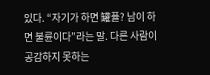있다. “자기가 하면 罐퓰? 남이 하면 불륜이다”라는 말. 다른 사람이 공감하지 못하는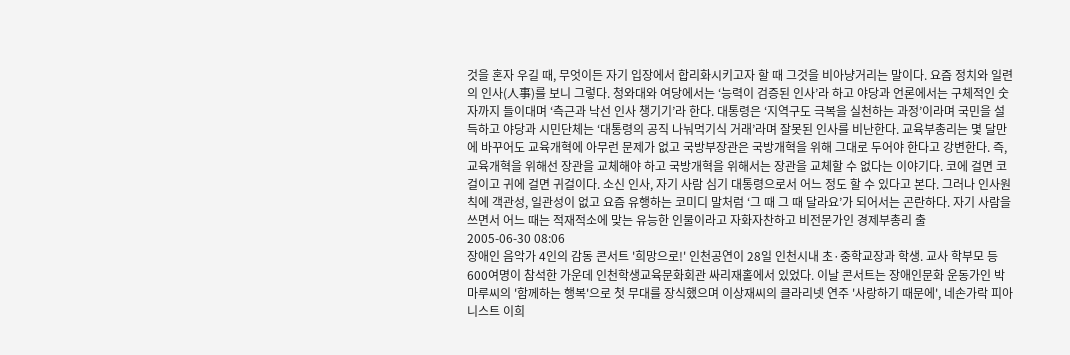것을 혼자 우길 때, 무엇이든 자기 입장에서 합리화시키고자 할 때 그것을 비아냥거리는 말이다. 요즘 정치와 일련의 인사(人事)를 보니 그렇다. 청와대와 여당에서는 ‘능력이 검증된 인사’라 하고 야당과 언론에서는 구체적인 숫자까지 들이대며 ‘측근과 낙선 인사 챙기기’라 한다. 대통령은 ‘지역구도 극복을 실천하는 과정’이라며 국민을 설득하고 야당과 시민단체는 ‘대통령의 공직 나눠먹기식 거래’라며 잘못된 인사를 비난한다. 교육부총리는 몇 달만에 바꾸어도 교육개혁에 아무런 문제가 없고 국방부장관은 국방개혁을 위해 그대로 두어야 한다고 강변한다. 즉, 교육개혁을 위해선 장관을 교체해야 하고 국방개혁을 위해서는 장관을 교체할 수 없다는 이야기다. 코에 걸면 코걸이고 귀에 걸면 귀걸이다. 소신 인사, 자기 사람 심기 대통령으로서 어느 정도 할 수 있다고 본다. 그러나 인사원칙에 객관성, 일관성이 없고 요즘 유행하는 코미디 말처럼 ‘그 때 그 때 달라요’가 되어서는 곤란하다. 자기 사람을 쓰면서 어느 때는 적재적소에 맞는 유능한 인물이라고 자화자찬하고 비전문가인 경제부총리 출
2005-06-30 08:06
장애인 음악가 4인의 감동 콘서트 '희망으로!' 인천공연이 28일 인천시내 초·중학교장과 학생. 교사 학부모 등 600여명이 참석한 가운데 인천학생교육문화회관 싸리재홀에서 있었다. 이날 콘서트는 장애인문화 운동가인 박마루씨의 '함께하는 행복'으로 첫 무대를 장식했으며 이상재씨의 클라리넷 연주 '사랑하기 때문에', 네손가락 피아니스트 이희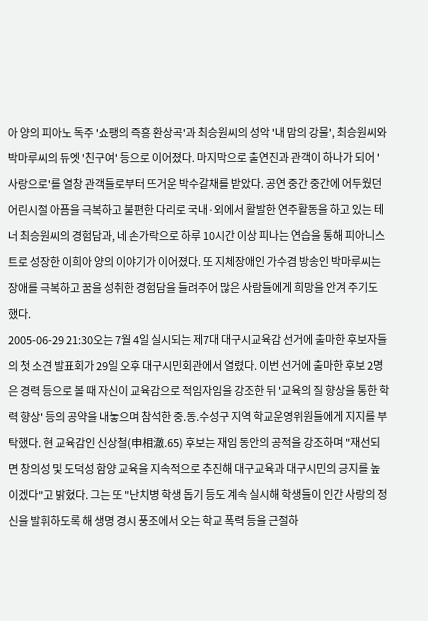아 양의 피아노 독주 '쇼팽의 즉흥 환상곡'과 최승원씨의 성악 '내 맘의 강물', 최승원씨와 박마루씨의 듀엣 '친구여' 등으로 이어졌다. 마지막으로 출연진과 관객이 하나가 되어 '사랑으로'를 열창 관객들로부터 뜨거운 박수갈채를 받았다. 공연 중간 중간에 어두웠던 어린시절 아픔을 극복하고 불편한 다리로 국내·외에서 활발한 연주활동을 하고 있는 테너 최승원씨의 경험담과, 네 손가락으로 하루 10시간 이상 피나는 연습을 통해 피아니스트로 성장한 이희아 양의 이야기가 이어졌다. 또 지체장애인 가수겸 방송인 박마루씨는 장애를 극복하고 꿈을 성취한 경험담을 들려주어 많은 사람들에게 희망을 안겨 주기도 했다.
2005-06-29 21:30오는 7월 4일 실시되는 제7대 대구시교육감 선거에 출마한 후보자들의 첫 소견 발표회가 29일 오후 대구시민회관에서 열렸다. 이번 선거에 출마한 후보 2명은 경력 등으로 볼 때 자신이 교육감으로 적임자임을 강조한 뒤 '교육의 질 향상을 통한 학력 향상' 등의 공약을 내놓으며 참석한 중.동.수성구 지역 학교운영위원들에게 지지를 부탁했다. 현 교육감인 신상철(申相澈.65) 후보는 재임 동안의 공적을 강조하며 "재선되면 창의성 및 도덕성 함양 교육을 지속적으로 추진해 대구교육과 대구시민의 긍지를 높이겠다"고 밝혔다. 그는 또 "난치병 학생 돕기 등도 계속 실시해 학생들이 인간 사랑의 정신을 발휘하도록 해 생명 경시 풍조에서 오는 학교 폭력 등을 근절하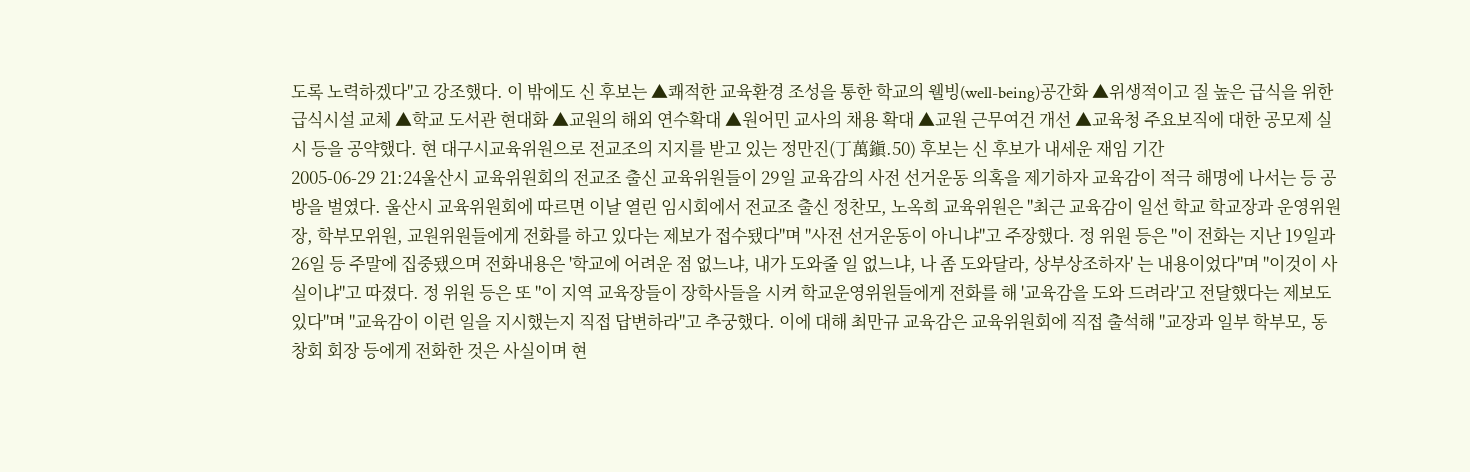도록 노력하겠다"고 강조했다. 이 밖에도 신 후보는 ▲쾌적한 교육환경 조성을 통한 학교의 웰빙(well-being)공간화 ▲위생적이고 질 높은 급식을 위한 급식시설 교체 ▲학교 도서관 현대화 ▲교원의 해외 연수확대 ▲원어민 교사의 채용 확대 ▲교원 근무여건 개선 ▲교육청 주요보직에 대한 공모제 실시 등을 공약했다. 현 대구시교육위원으로 전교조의 지지를 받고 있는 정만진(丁萬鎭.50) 후보는 신 후보가 내세운 재임 기간
2005-06-29 21:24울산시 교육위원회의 전교조 출신 교육위원들이 29일 교육감의 사전 선거운동 의혹을 제기하자 교육감이 적극 해명에 나서는 등 공방을 벌였다. 울산시 교육위원회에 따르면 이날 열린 임시회에서 전교조 출신 정찬모, 노옥희 교육위원은 "최근 교육감이 일선 학교 학교장과 운영위원장, 학부모위원, 교원위원들에게 전화를 하고 있다는 제보가 접수됐다"며 "사전 선거운동이 아니냐"고 주장했다. 정 위원 등은 "이 전화는 지난 19일과 26일 등 주말에 집중됐으며 전화내용은 '학교에 어려운 점 없느냐, 내가 도와줄 일 없느냐, 나 좀 도와달라, 상부상조하자' 는 내용이었다"며 "이것이 사실이냐"고 따졌다. 정 위원 등은 또 "이 지역 교육장들이 장학사들을 시켜 학교운영위원들에게 전화를 해 '교육감을 도와 드려라'고 전달했다는 제보도 있다"며 "교육감이 이런 일을 지시했는지 직접 답변하라"고 추궁했다. 이에 대해 최만규 교육감은 교육위원회에 직접 출석해 "교장과 일부 학부모, 동창회 회장 등에게 전화한 것은 사실이며 현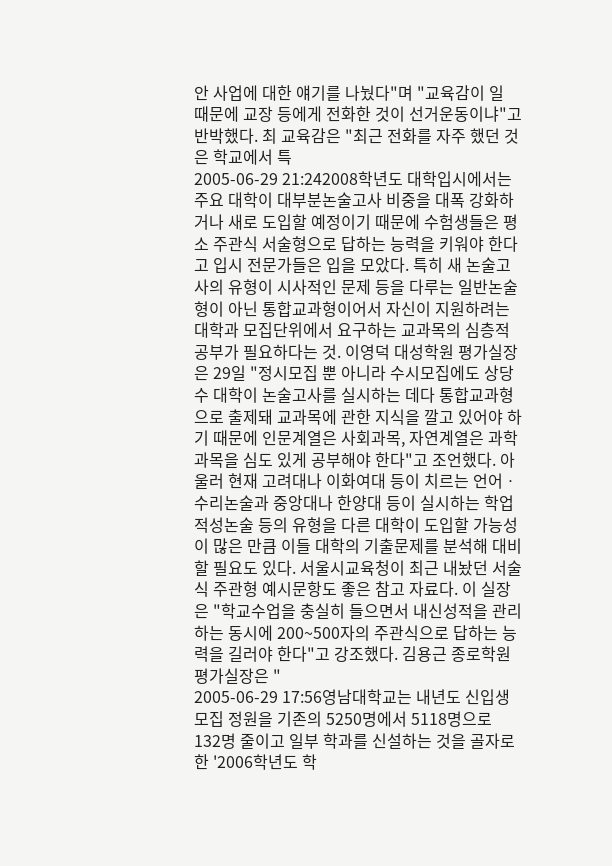안 사업에 대한 얘기를 나눴다"며 "교육감이 일 때문에 교장 등에게 전화한 것이 선거운동이냐"고 반박했다. 최 교육감은 "최근 전화를 자주 했던 것은 학교에서 특
2005-06-29 21:242008학년도 대학입시에서는 주요 대학이 대부분논술고사 비중을 대폭 강화하거나 새로 도입할 예정이기 때문에 수험생들은 평소 주관식 서술형으로 답하는 능력을 키워야 한다고 입시 전문가들은 입을 모았다. 특히 새 논술고사의 유형이 시사적인 문제 등을 다루는 일반논술형이 아닌 통합교과형이어서 자신이 지원하려는 대학과 모집단위에서 요구하는 교과목의 심층적 공부가 필요하다는 것. 이영덕 대성학원 평가실장은 29일 "정시모집 뿐 아니라 수시모집에도 상당수 대학이 논술고사를 실시하는 데다 통합교과형으로 출제돼 교과목에 관한 지식을 깔고 있어야 하기 때문에 인문계열은 사회과목, 자연계열은 과학과목을 심도 있게 공부해야 한다"고 조언했다. 아울러 현재 고려대나 이화여대 등이 치르는 언어ㆍ수리논술과 중앙대나 한양대 등이 실시하는 학업적성논술 등의 유형을 다른 대학이 도입할 가능성이 많은 만큼 이들 대학의 기출문제를 분석해 대비할 필요도 있다. 서울시교육청이 최근 내놨던 서술식 주관형 예시문항도 좋은 참고 자료다. 이 실장은 "학교수업을 충실히 들으면서 내신성적을 관리하는 동시에 200~500자의 주관식으로 답하는 능력을 길러야 한다"고 강조했다. 김용근 종로학원 평가실장은 "
2005-06-29 17:56영남대학교는 내년도 신입생 모집 정원을 기존의 5250명에서 5118명으로 132명 줄이고 일부 학과를 신설하는 것을 골자로 한 '2006학년도 학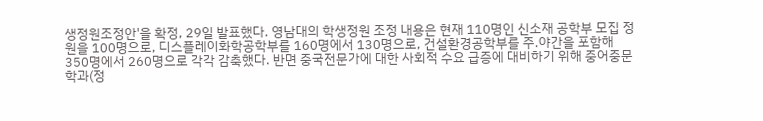생정원조정안'을 확정, 29일 발표했다. 영남대의 학생정원 조정 내용은 현재 110명인 신소재 공학부 모집 정원을 100명으로, 디스플레이화학공학부를 160명에서 130명으로, 건설환경공학부를 주.야간을 포함해 350명에서 260명으로 각각 감축했다. 반면 중국전문가에 대한 사회적 수요 급증에 대비하기 위해 중어중문학과(정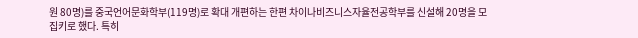원 80명)를 중국언어문화학부(119명)로 확대 개편하는 한편 차이나비즈니스자율전공학부를 신설해 20명을 모집키로 했다. 특히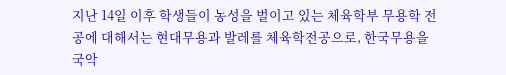지난 14일 이후 학생들이 농성을 벌이고 있는 체육학부 무용학 전공에 대해서는 현대무용과 발레를 체육학전공으로, 한국무용을 국악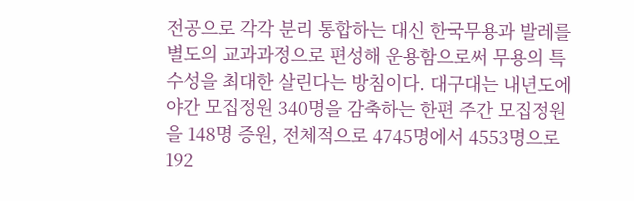전공으로 각각 분리 통합하는 대신 한국무용과 발레를 별도의 교과과정으로 편성해 운용함으로써 무용의 특수성을 최대한 살린다는 방침이다. 대구대는 내년도에 야간 모집정원 340명을 감축하는 한편 주간 모집정원을 148명 증원, 전체적으로 4745명에서 4553명으로 192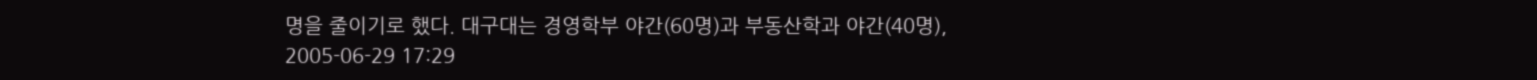명을 줄이기로 했다. 대구대는 경영학부 야간(60명)과 부동산학과 야간(40명),
2005-06-29 17:29